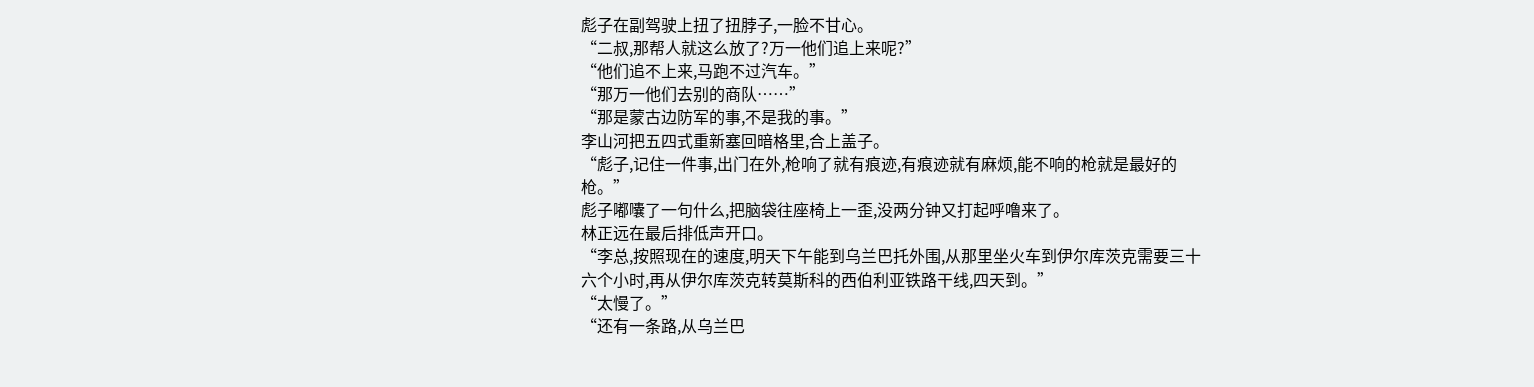彪子在副驾驶上扭了扭脖子,一脸不甘心。
“二叔,那帮人就这么放了?万一他们追上来呢?”
“他们追不上来,马跑不过汽车。”
“那万一他们去别的商队……”
“那是蒙古边防军的事,不是我的事。”
李山河把五四式重新塞回暗格里,合上盖子。
“彪子,记住一件事,出门在外,枪响了就有痕迹,有痕迹就有麻烦,能不响的枪就是最好的枪。”
彪子嘟囔了一句什么,把脑袋往座椅上一歪,没两分钟又打起呼噜来了。
林正远在最后排低声开口。
“李总,按照现在的速度,明天下午能到乌兰巴托外围,从那里坐火车到伊尔库茨克需要三十六个小时,再从伊尔库茨克转莫斯科的西伯利亚铁路干线,四天到。”
“太慢了。”
“还有一条路,从乌兰巴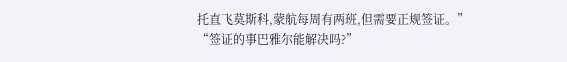托直飞莫斯科,蒙航每周有两班,但需要正规签证。”
“签证的事巴雅尔能解决吗?”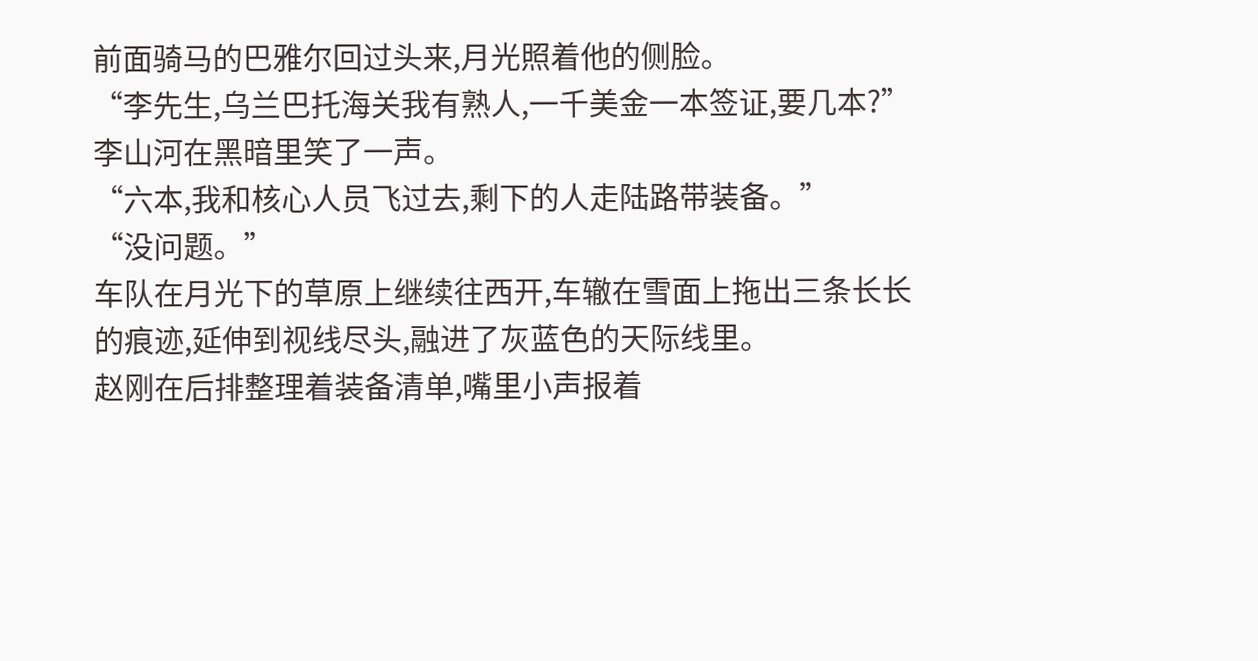前面骑马的巴雅尔回过头来,月光照着他的侧脸。
“李先生,乌兰巴托海关我有熟人,一千美金一本签证,要几本?”
李山河在黑暗里笑了一声。
“六本,我和核心人员飞过去,剩下的人走陆路带装备。”
“没问题。”
车队在月光下的草原上继续往西开,车辙在雪面上拖出三条长长的痕迹,延伸到视线尽头,融进了灰蓝色的天际线里。
赵刚在后排整理着装备清单,嘴里小声报着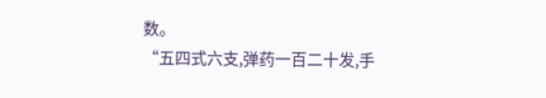数。
“五四式六支,弹药一百二十发,手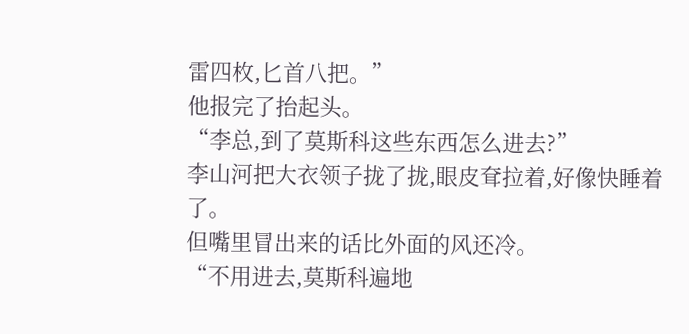雷四枚,匕首八把。”
他报完了抬起头。
“李总,到了莫斯科这些东西怎么进去?”
李山河把大衣领子拢了拢,眼皮耷拉着,好像快睡着了。
但嘴里冒出来的话比外面的风还冷。
“不用进去,莫斯科遍地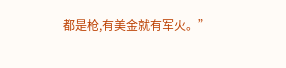都是枪,有美金就有军火。”